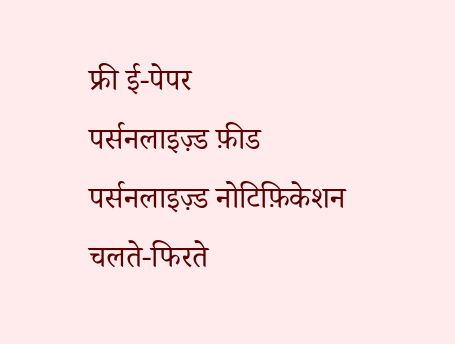फ्री ई-पेपर
पर्सनलाइज़्ड फ़ीड
पर्सनलाइज़्ड नोटिफ़िकेशन
चलते-फिरते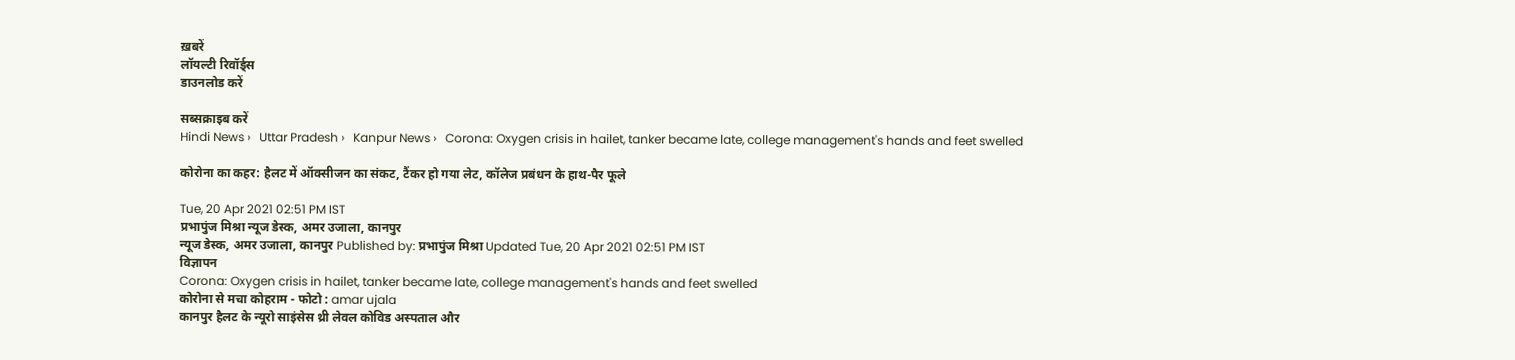ख़बरें
लॉयल्टी रिवॉर्ड्स
डाउनलोड करें

सब्सक्राइब करें
Hindi News ›   Uttar Pradesh ›   Kanpur News ›   Corona: Oxygen crisis in hailet, tanker became late, college management's hands and feet swelled

कोरोना का कहर: हैलट में ऑक्सीजन का संकट, टैंकर हो गया लेट, कॉलेज प्रबंधन के हाथ-पैर फूले

Tue, 20 Apr 2021 02:51 PM IST
प्रभापुंज मिश्रा न्यूज डेस्क, अमर उजाला, कानपुर
न्यूज डेस्क, अमर उजाला, कानपुर Published by: प्रभापुंज मिश्रा Updated Tue, 20 Apr 2021 02:51 PM IST
विज्ञापन
Corona: Oxygen crisis in hailet, tanker became late, college management's hands and feet swelled
कोरोना से मचा कोहराम - फोटो : amar ujala
कानपुर हैलट के न्यूरो साइंसेस थ्री लेवल कोविड अस्पताल और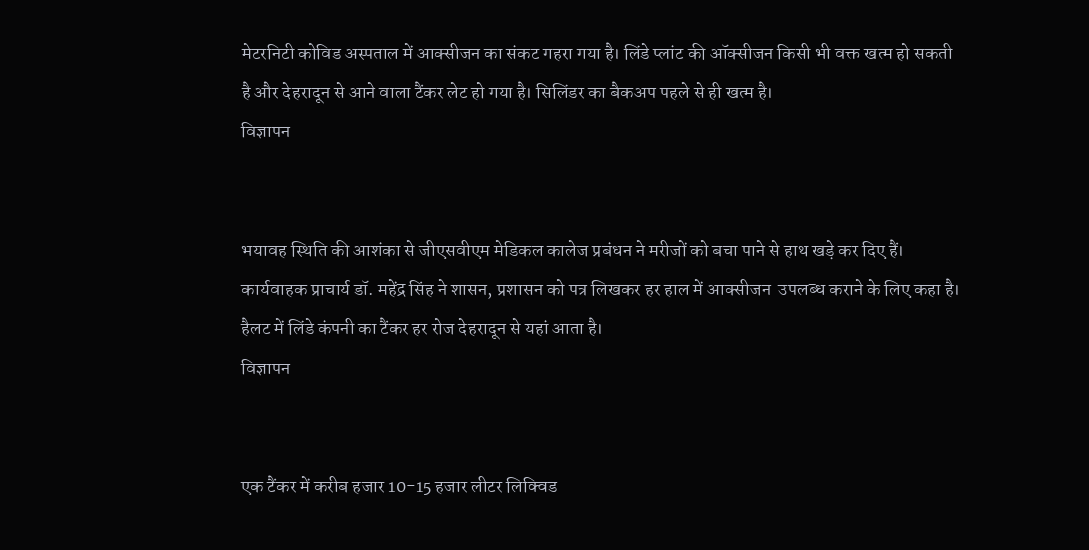मेटरनिटी कोविड अस्पताल में आक्सीजन का संकट गहरा गया है। लिंडे प्लांट की ऑक्सीजन किसी भी वक्त खत्म हो सकती है और देहरादून से आने वाला टैंकर लेट हो गया है। सिलिंडर का बैकअप पहले से ही खत्म है।
विज्ञापन


भयावह स्थिति की आशंका से जीएसवीएम मेडिकल कालेज प्रबंधन ने मरीजों को बचा पाने से हाथ खड़े कर दिए हैं। कार्यवाहक प्राचार्य डॉ. महेंद्र सिंह ने शासन, प्रशासन को पत्र लिखकर हर हाल में आक्सीजन  उपलब्ध कराने के लिए कहा है। हैलट में लिंडे कंपनी का टैंकर हर रोज देहरादून से यहां आता है।
विज्ञापन


एक टैंकर में करीब हजार 10-15 हजार लीटर लिक्विड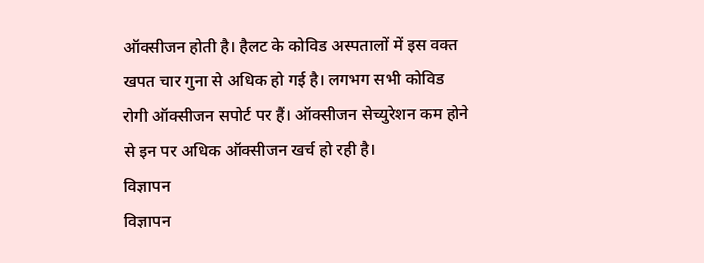ऑक्सीजन होती है। हैलट के कोविड अस्पतालों में इस वक्त खपत चार गुना से अधिक हो गई है। लगभग सभी कोविड रोगी ऑक्सीजन सपोर्ट पर हैं। ऑक्सीजन सेच्युरेशन कम होने से इन पर अधिक ऑक्सीजन खर्च हो रही है।
विज्ञापन
विज्ञापन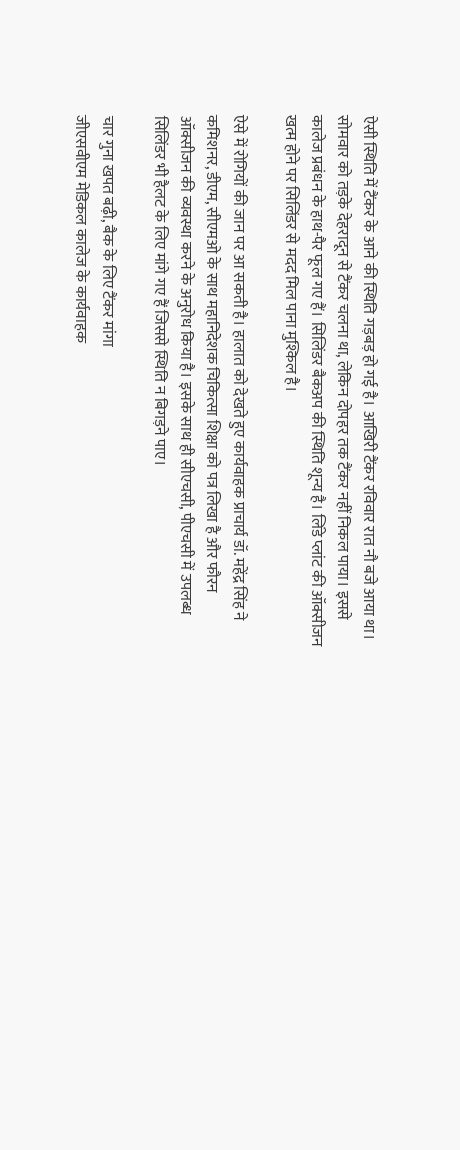ऐसी स्थिति में टैंकर के आने की स्थिति गड़बड़ हो गई है। आखिरी टैंकर रविवार रात नौ बजे आया था। सोमवार को तड़के देहरादून से टैंकर चलना था, लेकिन दोपहर तक टैंकर नहीं निकल पाया। इससे कालेज प्रबंधन के हाथ-पैर फूल गए हैं। सिलिंडर बैकअप की स्थिति शून्य है। लिंडे प्लांट की ऑक्सीजन खत्म होने पर सिलिंडर से मदद मिल पाना मुश्किल है।

ऐसे में रोगियों की जान पर आ सकती है। हालात को देखते हुए कार्यवाहक प्राचार्य डॉ. महेंद्र सिंह ने कमिशनर, डीएम, सीएमओ के साथ महानिदेशक चिकित्सा शिक्षा को पत्र लिखा है और फौरन ऑक्सीजन की व्यवस्था करने के अनुरोध किया है। इसके साथ ही सीएचसी, पीएचसी में उपलब्ध सिलिंडर भी हैलट के लिए मांगे गए हैं जिससे स्थिति न बिगड़ने पाए।

चार गुना खपत बढ़ी, बैक के लिए टैंकर मांगा
जीएसवीएम मेडिकल कालेज के कार्यवाहक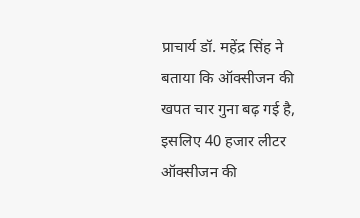प्राचार्य डॉ. महेंद्र सिंह ने बताया कि ऑक्सीजन की खपत चार गुना बढ़ गई है, इसलिए 40 हजार लीटर ऑक्सीजन की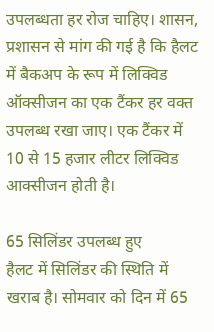उपलब्धता हर रोज चाहिए। शासन, प्रशासन से मांग की गई है कि हैलट में बैकअप के रूप में लिक्विड ऑक्सीजन का एक टैंकर हर वक्त उपलब्ध रखा जाए। एक टैंकर में 10 से 15 हजार लीटर लिक्विड आक्सीजन होती है।

65 सिलिंडर उपलब्ध हुए
हैलट में सिलिंडर की स्थिति में खराब है। सोमवार को दिन में 65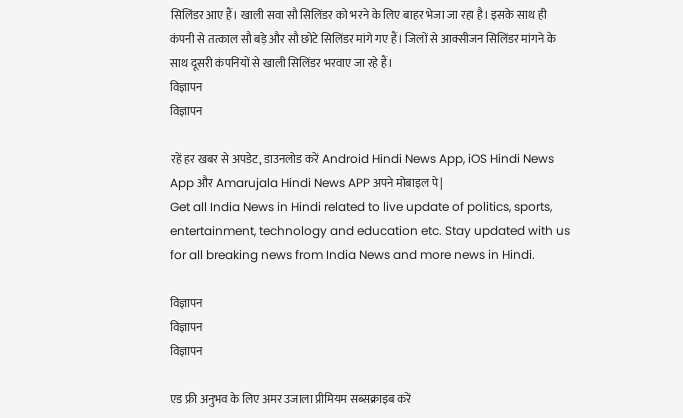सिलिंडर आए हैं। खाली सवा सौ सिलिंडर को भरने के लिए बाहर भेजा जा रहा है। इसके साथ ही कंपनी से तत्काल सौ बड़े और सौ छोटे सिलिंडर मांगे गए हैं। जिलों से आक्सीजन सिलिंडर मांगने के साथ दूसरी कंपनियों से खाली सिलिंडर भरवाए जा रहे हैं।
विज्ञापन
विज्ञापन

रहें हर खबर से अपडेट, डाउनलोड करें Android Hindi News App, iOS Hindi News App और Amarujala Hindi News APP अपने मोबाइल पे|
Get all India News in Hindi related to live update of politics, sports, entertainment, technology and education etc. Stay updated with us for all breaking news from India News and more news in Hindi.

विज्ञापन
विज्ञापन
विज्ञापन

एड फ्री अनुभव के लिए अमर उजाला प्रीमियम सब्सक्राइब करें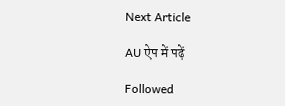Next Article

AU ऐप में पढ़ें

Followed